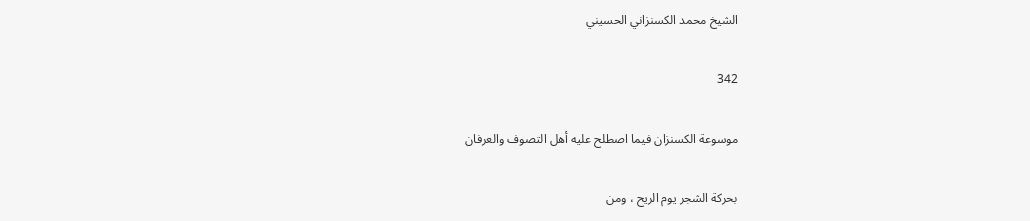الشيخ محمد الكسنزاني الحسيني

342

موسوعة الكسنزان فيما اصطلح عليه أهل التصوف والعرفان

بحركة الشجر يوم الريح ، ومن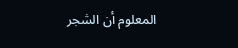المعلوم أن الشجر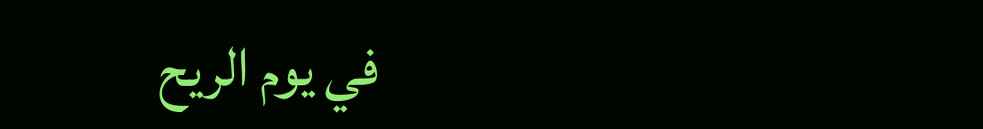في يوم الريح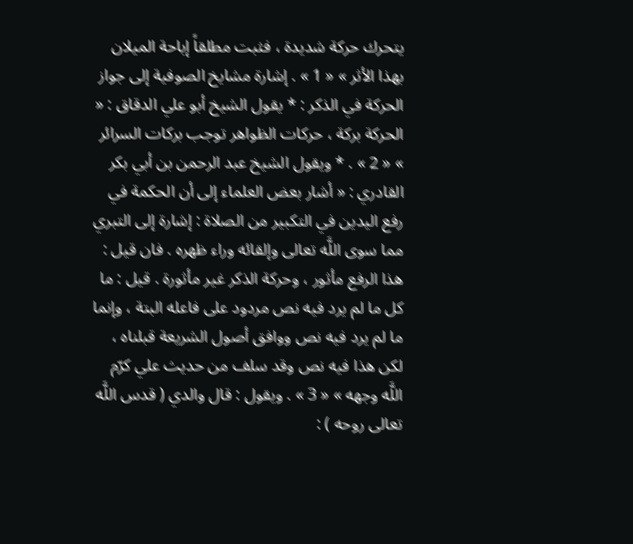يتحرك حركة شديدة ، فثبت مطلقاً إباحة الميلان بهذا الأثر » « 1 » . إشارة مشايخ الصوفية إلى جواز الحركة في الذكر : * يقول الشيخ أبو علي الدقاق : « الحركة بركة ، حركات الظواهر توجب بركات السرائر » « 2 » . * ويقول الشيخ عبد الرحمن بن أبي بكر القادري : « أشار بعض العلماء إلى أن الحكمة في رفع اليدين في التكبير من الصلاة : إشارة إلى التبري مما سوى اللَّه تعالى وإلقائه وراء ظهره . فان قيل : هذا الرفع مأثور ، وحركة الذكر غير مأثورة . قيل : ما كل ما لم يرد فيه نص مردود على فاعله البتة ، وإنما ما لم يرد فيه نص ووافق أصول الشريعة قبلناه ، لكن هذا فيه نص وقد سلف من حديث علي كرّم اللَّه وجهه » « 3 » . ويقول : قال والدي ( قدس اللَّه تعالى روحه ) :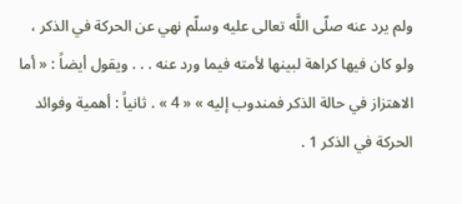ولم يرد عنه صلّى اللَّه تعالى عليه وسلّم نهي عن الحركة في الذكر ، ولو كان فيها كراهة لبينها لأمته فيما ورد عنه . . . ويقول أيضاً : « أما الاهتزاز في حالة الذكر فمندوب إليه » « 4 » . ثانياً : أهمية وفوائد الحركة في الذكر 1 .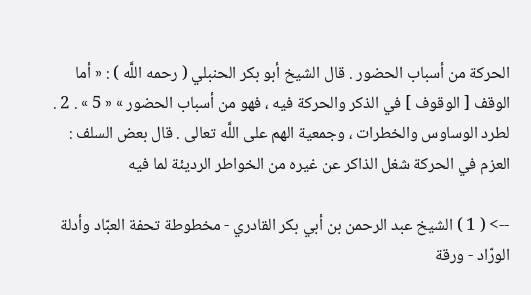الحركة من أسباب الحضور . قال الشيخ أبو بكر الحنبلي ( رحمه اللَّه ) : « أما الوقف [ الوقوف ] في الذكر والحركة فيه ، فهو من أسباب الحضور » « 5 » . 2 . لطرد الوساوس والخطرات ، وجمعية الهم على اللَّه تعالى . قال بعض السلف : العزم في الحركة شغل الذاكر عن غيره من الخواطر الرديئة لما فيه

--> ( 1 ) الشيخ عبد الرحمن بن أبي بكر القادري - مخطوطة تحفة العبّاد وأدلة الورّاد - ورقة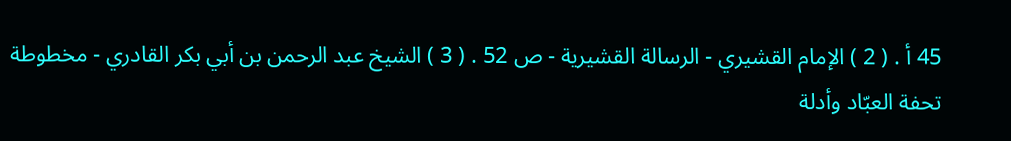45 أ . ( 2 ) الإمام القشيري - الرسالة القشيرية - ص 52 . ( 3 ) الشيخ عبد الرحمن بن أبي بكر القادري - مخطوطة تحفة العبّاد وأدلة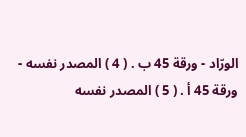الورّاد - ورقة 45 ب . ( 4 ) المصدر نفسه - ورقة 45 أ . ( 5 ) المصدر نفسه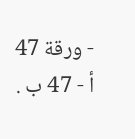- ورقة 47 أ - 47 ب .